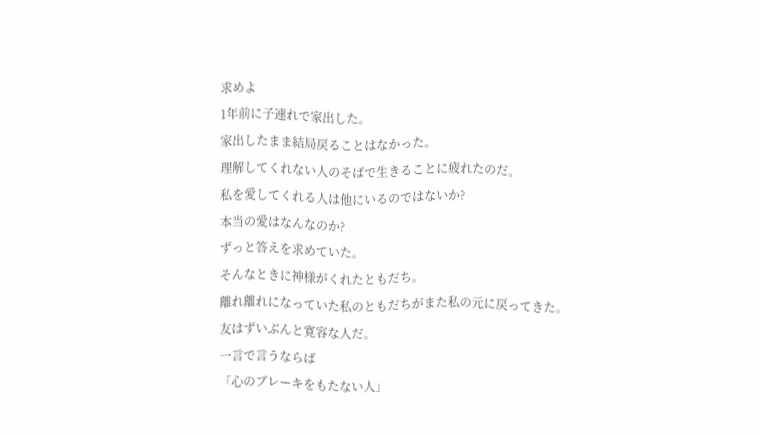求めよ
1年前に子連れで家出した。
家出したまま結局戻ることはなかった。
理解してくれない人のそばで生きることに疲れたのだ。
私を愛してくれる人は他にいるのではないか?
本当の愛はなんなのか?
ずっと答えを求めていた。
そんなときに神様がくれたともだち。
離れ離れになっていた私のともだちがまた私の元に戻ってきた。
友はずいぶんと寛容な人だ。
一言で言うならば
「心のブレーキをもたない人」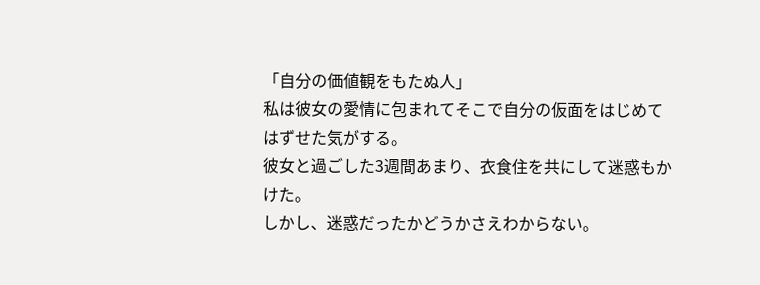「自分の価値観をもたぬ人」
私は彼女の愛情に包まれてそこで自分の仮面をはじめてはずせた気がする。
彼女と過ごした3週間あまり、衣食住を共にして迷惑もかけた。
しかし、迷惑だったかどうかさえわからない。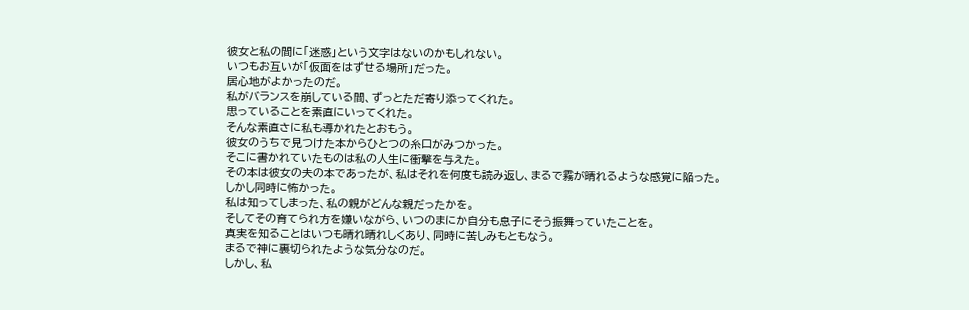彼女と私の間に「迷惑」という文字はないのかもしれない。
いつもお互いが「仮面をはずせる場所」だった。
居心地がよかったのだ。
私がバランスを崩している間、ずっとただ寄り添ってくれた。
思っていることを素直にいってくれた。
そんな素直さに私も導かれたとおもう。
彼女のうちで見つけた本からひとつの糸口がみつかった。
そこに書かれていたものは私の人生に衝撃を与えた。
その本は彼女の夫の本であったが、私はそれを何度も読み返し、まるで霧が晴れるような感覚に陥った。
しかし同時に怖かった。
私は知ってしまった、私の親がどんな親だったかを。
そしてその育てられ方を嫌いながら、いつのまにか自分も息子にそう振舞っていたことを。
真実を知ることはいつも晴れ晴れしくあり、同時に苦しみもともなう。
まるで神に裏切られたような気分なのだ。
しかし、私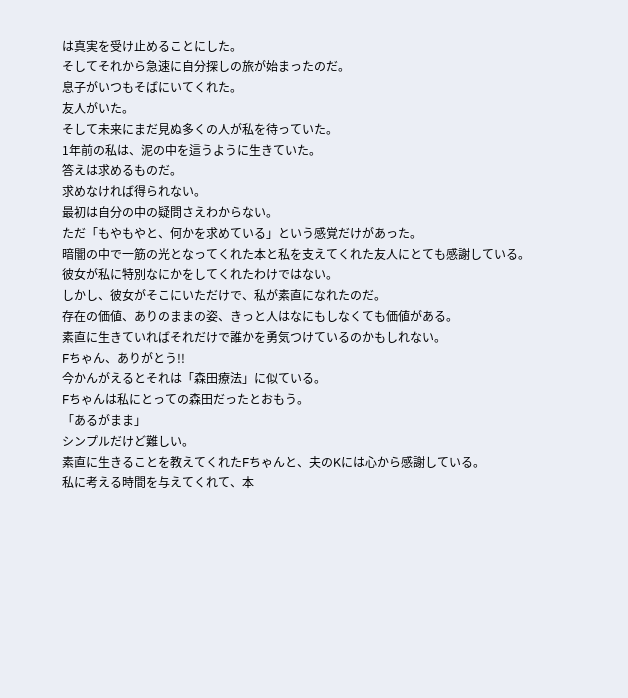は真実を受け止めることにした。
そしてそれから急速に自分探しの旅が始まったのだ。
息子がいつもそばにいてくれた。
友人がいた。
そして未来にまだ見ぬ多くの人が私を待っていた。
1年前の私は、泥の中を這うように生きていた。
答えは求めるものだ。
求めなければ得られない。
最初は自分の中の疑問さえわからない。
ただ「もやもやと、何かを求めている」という感覚だけがあった。
暗闇の中で一筋の光となってくれた本と私を支えてくれた友人にとても感謝している。
彼女が私に特別なにかをしてくれたわけではない。
しかし、彼女がそこにいただけで、私が素直になれたのだ。
存在の価値、ありのままの姿、きっと人はなにもしなくても価値がある。
素直に生きていればそれだけで誰かを勇気つけているのかもしれない。
Fちゃん、ありがとう!!
今かんがえるとそれは「森田療法」に似ている。
Fちゃんは私にとっての森田だったとおもう。
「あるがまま」
シンプルだけど難しい。
素直に生きることを教えてくれたFちゃんと、夫のKには心から感謝している。
私に考える時間を与えてくれて、本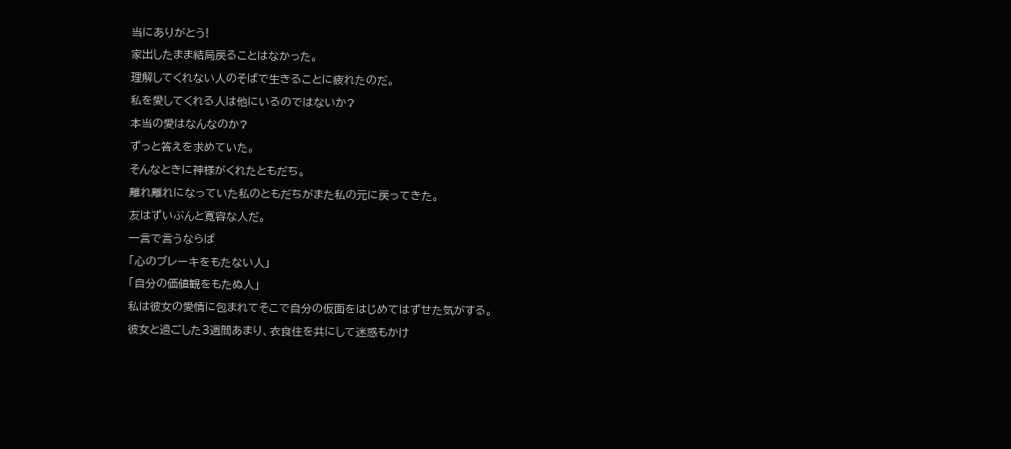当にありがとう!
家出したまま結局戻ることはなかった。
理解してくれない人のそばで生きることに疲れたのだ。
私を愛してくれる人は他にいるのではないか?
本当の愛はなんなのか?
ずっと答えを求めていた。
そんなときに神様がくれたともだち。
離れ離れになっていた私のともだちがまた私の元に戻ってきた。
友はずいぶんと寛容な人だ。
一言で言うならば
「心のブレーキをもたない人」
「自分の価値観をもたぬ人」
私は彼女の愛情に包まれてそこで自分の仮面をはじめてはずせた気がする。
彼女と過ごした3週間あまり、衣食住を共にして迷惑もかけ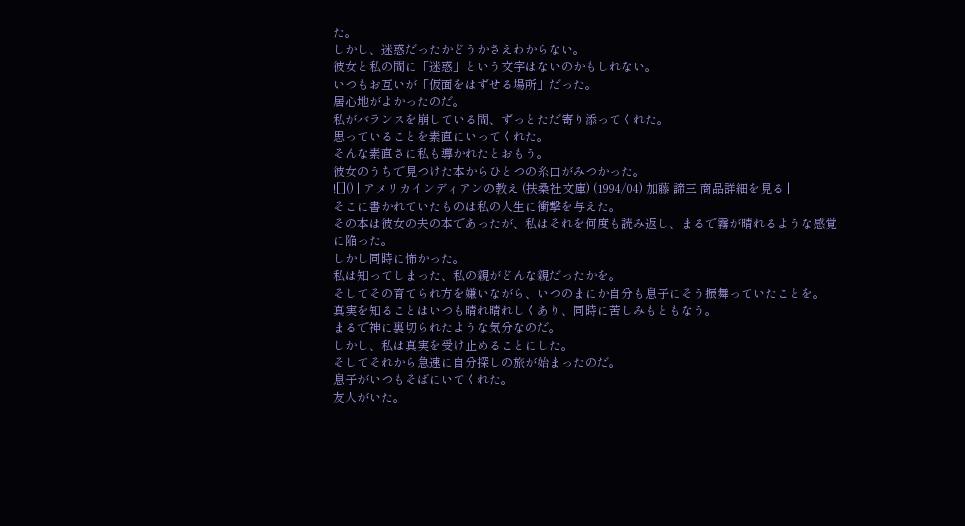た。
しかし、迷惑だったかどうかさえわからない。
彼女と私の間に「迷惑」という文字はないのかもしれない。
いつもお互いが「仮面をはずせる場所」だった。
居心地がよかったのだ。
私がバランスを崩している間、ずっとただ寄り添ってくれた。
思っていることを素直にいってくれた。
そんな素直さに私も導かれたとおもう。
彼女のうちで見つけた本からひとつの糸口がみつかった。
![]() | アメリカインディアンの教え (扶桑社文庫) (1994/04) 加藤 諦三 商品詳細を見る |
そこに書かれていたものは私の人生に衝撃を与えた。
その本は彼女の夫の本であったが、私はそれを何度も読み返し、まるで霧が晴れるような感覚に陥った。
しかし同時に怖かった。
私は知ってしまった、私の親がどんな親だったかを。
そしてその育てられ方を嫌いながら、いつのまにか自分も息子にそう振舞っていたことを。
真実を知ることはいつも晴れ晴れしくあり、同時に苦しみもともなう。
まるで神に裏切られたような気分なのだ。
しかし、私は真実を受け止めることにした。
そしてそれから急速に自分探しの旅が始まったのだ。
息子がいつもそばにいてくれた。
友人がいた。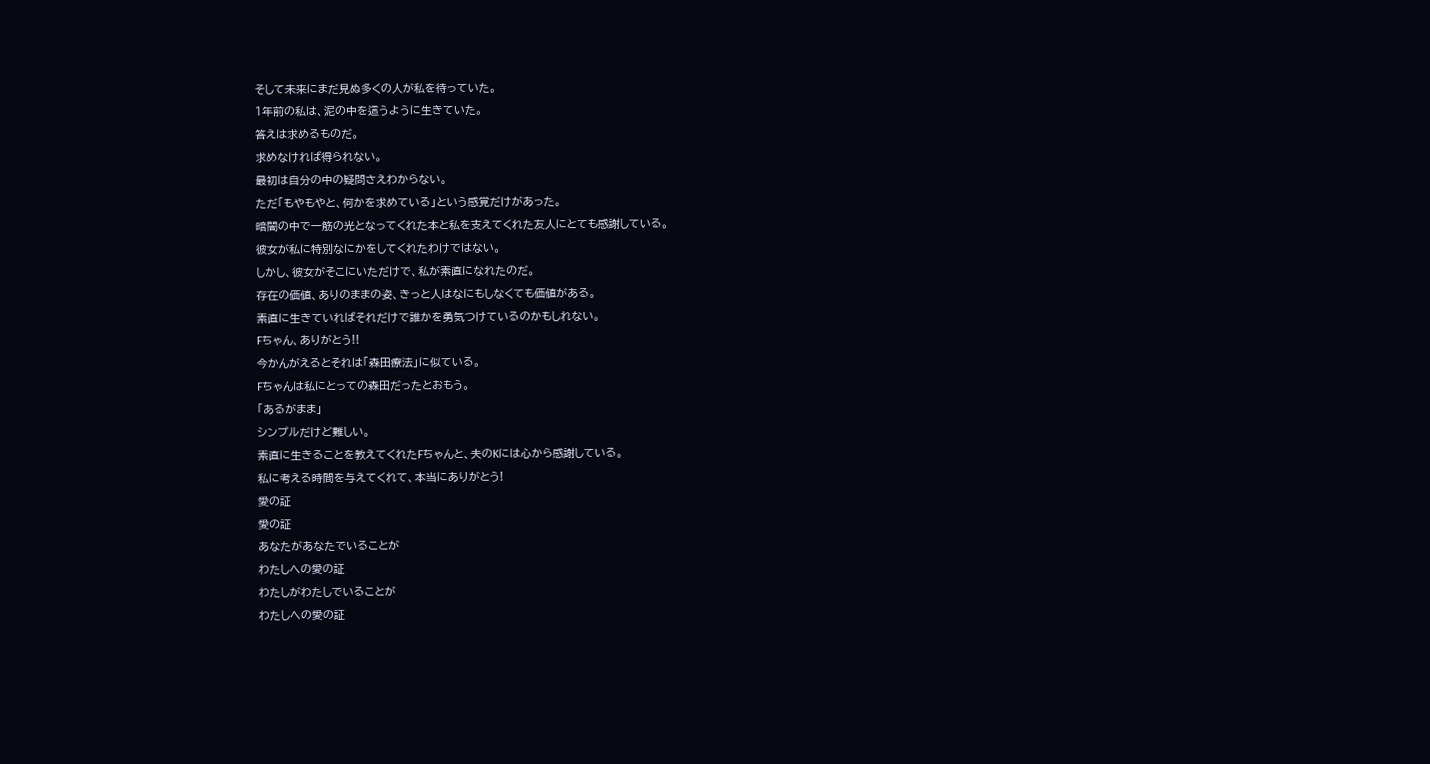そして未来にまだ見ぬ多くの人が私を待っていた。
1年前の私は、泥の中を這うように生きていた。
答えは求めるものだ。
求めなければ得られない。
最初は自分の中の疑問さえわからない。
ただ「もやもやと、何かを求めている」という感覚だけがあった。
暗闇の中で一筋の光となってくれた本と私を支えてくれた友人にとても感謝している。
彼女が私に特別なにかをしてくれたわけではない。
しかし、彼女がそこにいただけで、私が素直になれたのだ。
存在の価値、ありのままの姿、きっと人はなにもしなくても価値がある。
素直に生きていればそれだけで誰かを勇気つけているのかもしれない。
Fちゃん、ありがとう!!
今かんがえるとそれは「森田療法」に似ている。
Fちゃんは私にとっての森田だったとおもう。
「あるがまま」
シンプルだけど難しい。
素直に生きることを教えてくれたFちゃんと、夫のKには心から感謝している。
私に考える時間を与えてくれて、本当にありがとう!
愛の証
愛の証
あなたがあなたでいることが
わたしへの愛の証
わたしがわたしでいることが
わたしへの愛の証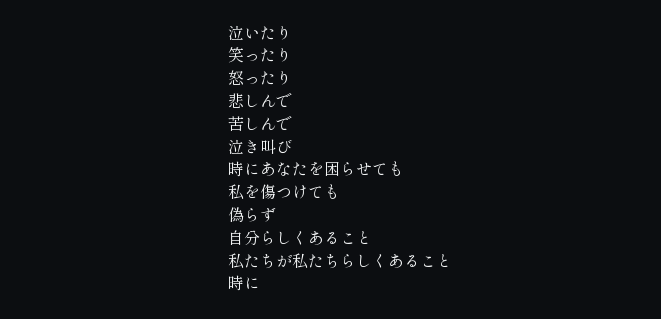泣いたり
笑ったり
怒ったり
悲しんで
苦しんで
泣き叫び
時にあなたを困らせても
私を傷つけても
偽らず
自分らしくあること
私たちが私たちらしくあること
時に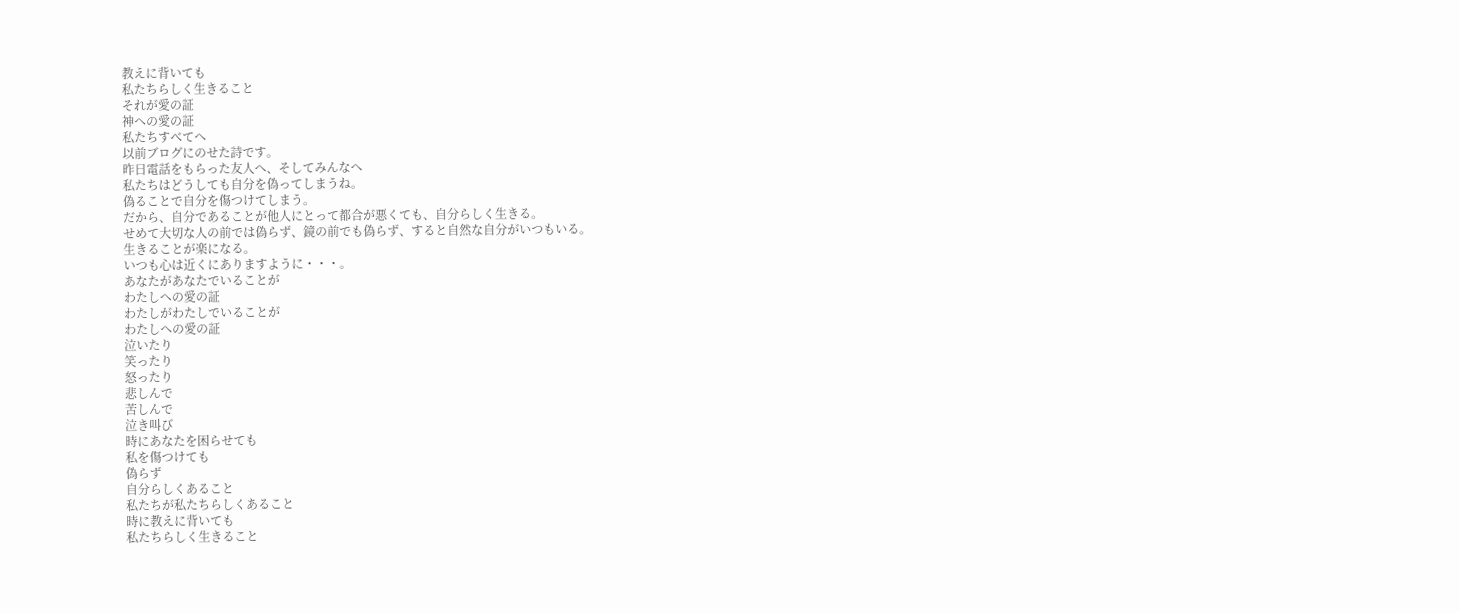教えに背いても
私たちらしく生きること
それが愛の証
神への愛の証
私たちすべてへ
以前ブログにのせた詩です。
昨日電話をもらった友人へ、そしてみんなへ
私たちはどうしても自分を偽ってしまうね。
偽ることで自分を傷つけてしまう。
だから、自分であることが他人にとって都合が悪くても、自分らしく生きる。
せめて大切な人の前では偽らず、鏡の前でも偽らず、すると自然な自分がいつもいる。
生きることが楽になる。
いつも心は近くにありますように・・・。
あなたがあなたでいることが
わたしへの愛の証
わたしがわたしでいることが
わたしへの愛の証
泣いたり
笑ったり
怒ったり
悲しんで
苦しんで
泣き叫び
時にあなたを困らせても
私を傷つけても
偽らず
自分らしくあること
私たちが私たちらしくあること
時に教えに背いても
私たちらしく生きること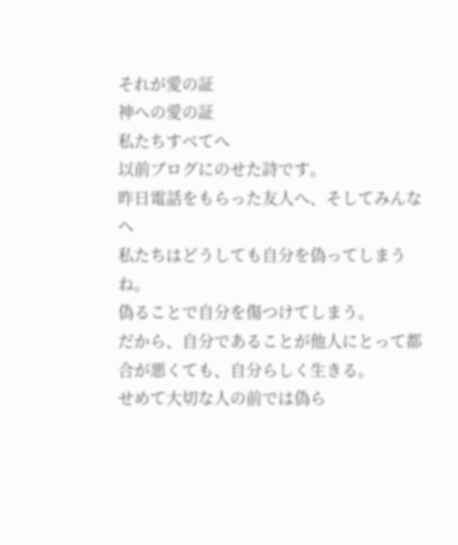それが愛の証
神への愛の証
私たちすべてへ
以前ブログにのせた詩です。
昨日電話をもらった友人へ、そしてみんなへ
私たちはどうしても自分を偽ってしまうね。
偽ることで自分を傷つけてしまう。
だから、自分であることが他人にとって都合が悪くても、自分らしく生きる。
せめて大切な人の前では偽ら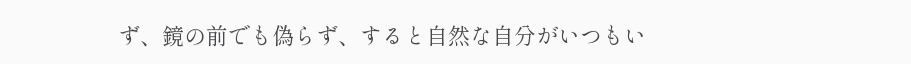ず、鏡の前でも偽らず、すると自然な自分がいつもい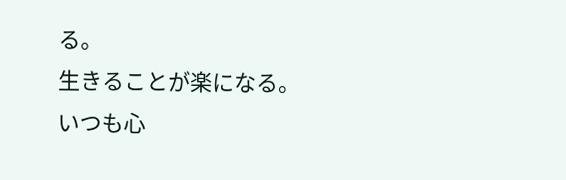る。
生きることが楽になる。
いつも心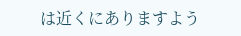は近くにありますよう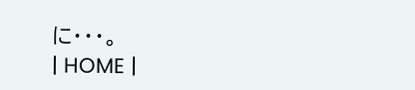に・・・。
| HOME |